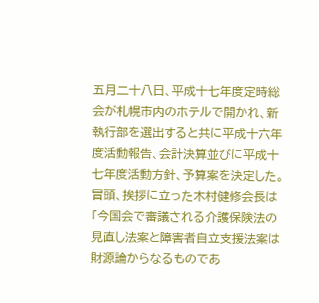五月二十八日、平成十七年度定時総会が札幌市内のホテルで開かれ、新執行部を選出すると共に平成十六年度活動報告、会計決算並びに平成十七年度活動方針、予算案を決定した。
冒頭、挨拶に立った木村健修会長は「今国会で審議される介護保険法の見直し法案と障害者自立支援法案は財源論からなるものであ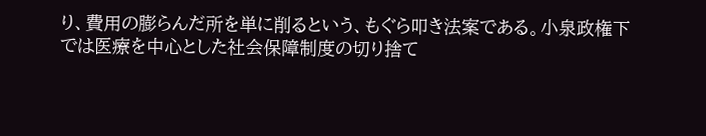り、費用の膨らんだ所を単に削るという、もぐら叩き法案である。小泉政権下では医療を中心とした社会保障制度の切り捨て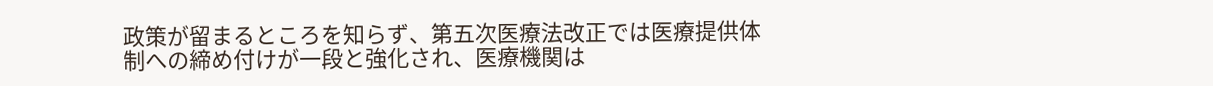政策が留まるところを知らず、第五次医療法改正では医療提供体制への締め付けが一段と強化され、医療機関は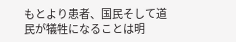もとより患者、国民そして道民が犠牲になることは明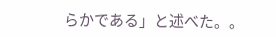らかである」と述べた。。